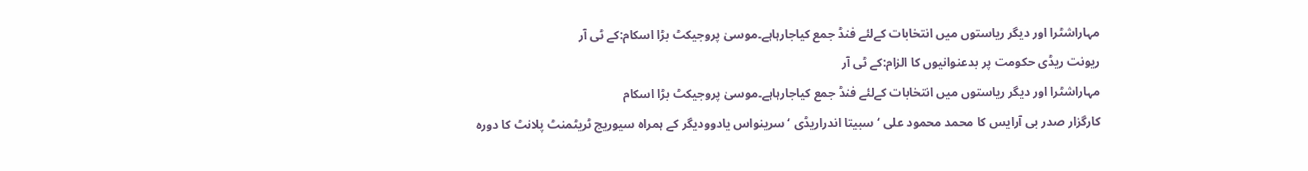مہاراشٹرا اور دیگر ریاستوں میں انتخابات کےلئے فنڈ جمع کیاجارہاہے۔موسیٰ پروجیکٹ بڑا اسکام:کے ٹی آر
ریونت ریڈی حکومت پر بدعنوانیوں کا الزام:کے ٹی آر
مہاراشٹرا اور دیگر ریاستوں میں انتخابات کےلئے فنڈ جمع کیاجارہاہے۔موسیٰ پروجیکٹ بڑا اسکام
کارگزار صدر بی آرایس کا محمد محمود علی ‘سبیتا اندراریڈی ‘سرینواس یادوودیگر کے ہمراہ سیوریج ٹریٹمنٹ پلانٹ کا دورہ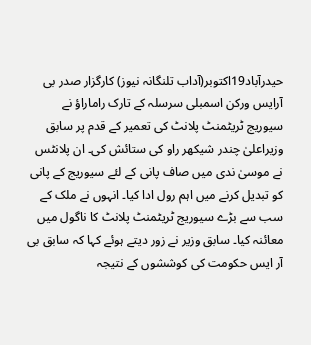حیدرآباد19اکتوبر(آداب تلنگانہ نیوز) کارگزار صدر بی آرایس ورکن اسمبلی سرسلہ کے تارک راماراؤ نے سیوریج ٹریٹمنٹ پلانٹ کی تعمیر کے قدم پر سابق وزیراعلیٰ چندر شیکھر راو کی ستائش کی۔ ان پلانٹس نے موسیٰ ندی میں صاف پانی کے لئے سیوریج کے پانی کو تبدیل کرنے میں اہم رول ادا کیا۔ انہوں نے ملک کے سب سے بڑے سیوریج ٹریٹمنٹ پلانٹ کا ناگول میں معائنہ کیا۔ سابق وزیر نے زور دیتے ہوئے کہا کہ سابق بی آر ایس حکومت کی کوششوں کے نتیجہ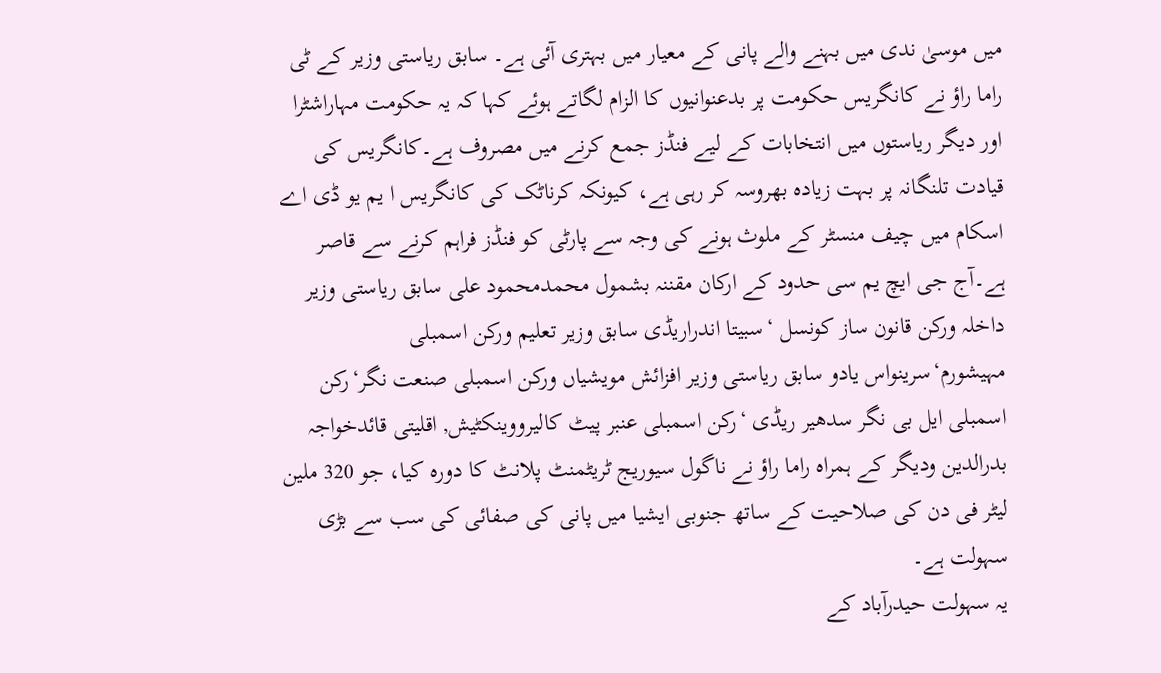میں موسیٰ ندی میں بہنے والے پانی کے معیار میں بہتری آئی ہے۔ سابق ریاستی وزیر کے ٹی راما راؤ نے کانگریس حکومت پر بدعنوانیوں کا الزام لگاتے ہوئے کہا کہ یہ حکومت مہاراشٹرا اور دیگر ریاستوں میں انتخابات کے لیے فنڈز جمع کرنے میں مصروف ہے۔کانگریس کی قیادت تلنگانہ پر بہت زیادہ بھروسہ کر رہی ہے، کیونکہ کرناٹک کی کانگریس ا یم یو ڈی اے اسکام میں چیف منسٹر کے ملوث ہونے کی وجہ سے پارٹی کو فنڈز فراہم کرنے سے قاصر ہے۔آج جی ایچ یم سی حدود کے ارکان مقننہ بشمول محمدمحمود علی سابق ریاستی وزیر داخلہ ورکن قانون ساز کونسل ‘سبیتا اندراریڈی سابق وزیر تعلیم ورکن اسمبلی مہیشورم‘سرینواس یادو سابق ریاستی وزیر افزائش مویشیاں ورکن اسمبلی صنعت نگر‘رکن اسمبلی ایل بی نگر سدھیر ریڈی ‘رکن اسمبلی عنبر پیٹ کالیرووینکٹیش, اقلیتی قائدخواجہ بدرالدین ودیگر کے ہمراہ راما راؤ نے ناگول سیوریج ٹریٹمنٹ پلانٹ کا دورہ کیا، جو 320 ملین لیٹر فی دن کی صلاحیت کے ساتھ جنوبی ایشیا میں پانی کی صفائی کی سب سے بڑی سہولت ہے۔
یہ سہولت حیدرآباد کے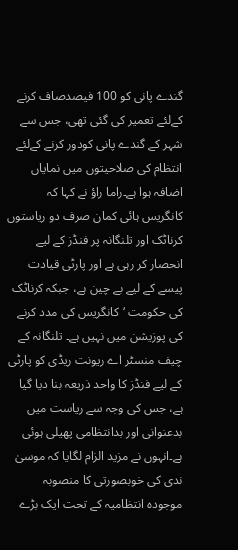گندے پانی کو 100 فیصدصاف کرنے کےلئے تعمیر کی گئی تھی، جس سے شہر کے گندے پانی کودور کرنے کےلئے انتظام کی صلاحیتوں میں نمایاں اضافہ ہوا ہے۔راما راؤ نے کہا کہ کانگریس ہائی کمان صرف دو ریاستوں کرناٹک اور تلنگانہ پر فنڈز کے لیے انحصار کر رہی ہے اور پارٹی قیادت پیسے کے لیے بے چین ہے، جبکہ کرناٹک کی حکومت ‘کانگریس کی مدد کرنے کی پوزیشن میں نہیں ہے۔ تلنگانہ کے چیف منسٹر اے ریونت ریڈی کو پارٹی کے لیے فنڈز کا واحد ذریعہ بنا دیا گیا ہے، جس کی وجہ سے ریاست میں بدعنوانی اور بدانتظامی پھیلی ہوئی ہے۔انہوں نے مزید الزام لگایا کہ موسیٰ ندی کی خوبصورتی کا منصوبہ موجودہ انتظامیہ کے تحت ایک بڑے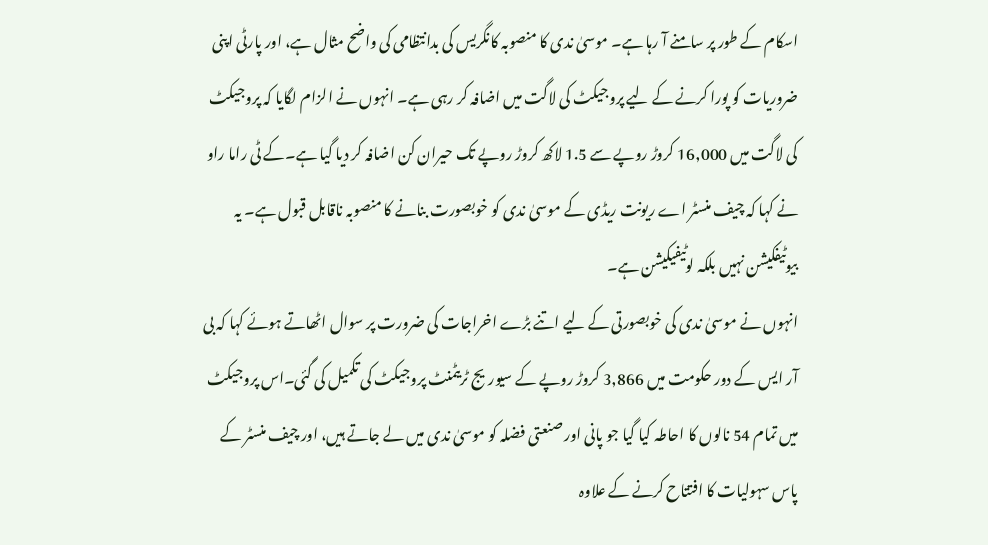اسکام کے طور پر سامنے آ رہا ہے۔ موسیٰ ندی کا منصوبہ کانگریس کی بدانتظامی کی واضح مثال ہے، اور پارٹی اپنی ضروریات کو پورا کرنے کے لیے پروجیکٹ کی لاگت میں اضافہ کر رہی ہے۔ انہوں نے الزام لگایا کہ پروجیکٹ کی لاگت میں 16,000 کروڑ روپے سے 1.5 لاکھ کروڑ روپے تک حیران کن اضافہ کر دیا گیا ہے۔کے ٹی راما راو نے کہا کہ چیف منسٹر اے ریونت ریڈی کے موسیٰ ندی کو خوبصورت بنانے کا منصوبہ ناقابل قبول ہے۔ یہ بیوٹیفکیشن نہیں بلکہ لوٹیفیکیشن ہے۔
انہوں نے موسیٰ ندی کی خوبصورتی کے لیے اتنے بڑے اخراجات کی ضرورت پر سوال اٹھاتے ہوئے کہا کہ بی آر ایس کے دور حکومت میں 3,866 کروڑ روپے کے سیوریج ٹریٹمنٹ پروجیکٹ کی تکمیل کی گئی۔اس پروجیکٹ میں تمام 54 نالوں کا احاطہ کیا گیا جو پانی اور صنعتی فضلہ کو موسیٰ ندی میں لے جاتے ہیں، اور چیف منسٹر کے پاس سہولیات کا افتتاح کرنے کے علاوہ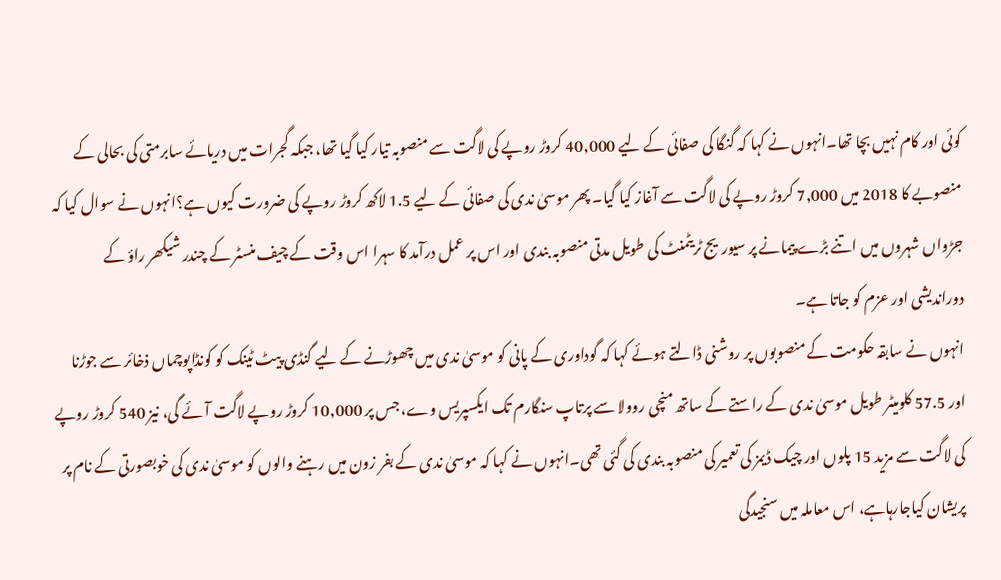کوئی اور کام نہیں بچا تھا۔انہوں نے کہا کہ گنگا کی صفائی کے لیے 40,000 کروڑ روپے کی لاگت سے منصوبہ تیار کیا گیا تھا، جبکہ گجرات میں دریائے سابرمتی کی بحالی کے منصوبے کا 2018 میں 7,000 کروڑ روپے کی لاگت سے آغاز کیا گیا۔ پھر موسیٰ ندی کی صفائی کے لیے 1.5 لاکھ کروڑ روپے کی ضرورت کیوں ہے؟انہوں نے سوال کیا کہ جڑواں شہروں میں اتنے بڑے پیمانے پر سیوریج ٹریٹمنٹ کی طویل مدتی منصوبہ بندی اور اس پر عمل درآمد کا سہرا اس وقت کے چیف منسٹر کے چندر شیکھر راؤ کے دوراندیشی اور عزم کو جاتا ہے۔
انہوں نے سابقہ حکومت کے منصوبوں پر روشنی ڈالتے ہوئے کہا کہ گوداوری کے پانی کو موسیٰ ندی میں چھوڑنے کے لیے گنڈی پیٹ ٹینک کو کونڈاپوچماں ذخائر سے جوڑنا اور 57.5 کلومیٹر طویل موسیٰ ندی کے راستے کے ساتھ منچی روولا سے پرتاپ سنگارم تک ایکسپریس وے، جس پر 10,000 کروڑ روپے لاگت آئے گی، نیز 540 کروڑ روپے کی لاگت سے مزید 15 پلوں اور چیک ڈیمز کی تعمیر کی منصوبہ بندی کی گئی تھی۔انہوں نے کہا کہ موسیٰ ندی کے بفر زون میں رہنے والوں کو موسیٰ ندی کی خوبصورتی کے نام پر پریشان کیاجارہاہے، اس معاملہ میں سنجیدگی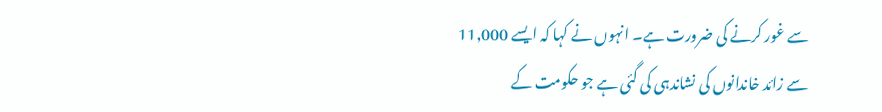سے غور کرنے کی ضرورت ہے۔ انہوں نے کہا کہ ایسے 11,000 سے زائد خاندانوں کی نشاندہی کی گئی ہے جو حکومت کے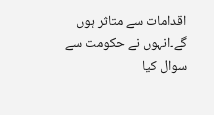اقدامات سے متاثر ہوں گے۔انہوں نے حکومت سے سوال کیا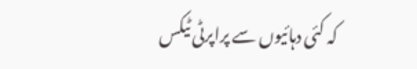کہ کئی دہائیوں سے پراپرٹی ٹیکس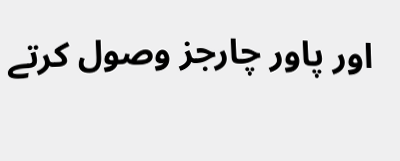اور پاور چارجز وصول کرتے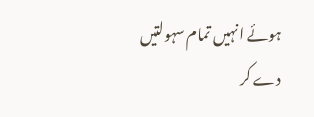ہوئے انہیں تمام سہولتیں دے کر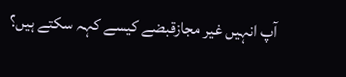آپ انہیں غیر مجازقبضے کیسے کہہ سکتے ہیں؟